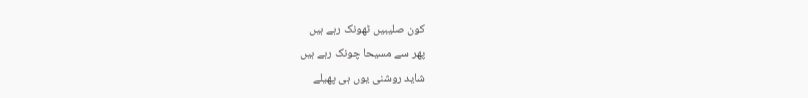کون صلیبیں ٹھونک رہے ہیں
پھر سے مسیحا چونک رہے ہیں
شاید روشنی یوں ہی پھیلے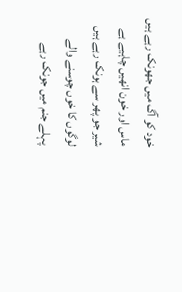خود کو آگ میں جھونک رہے ہیں
ماس اور خون انھیں چاہیے ہے
شیر جو پھر سے ہونک رہے ہیں
لوگوں کا خوں چوسنے والے
پہلے جنم میں جونک رہے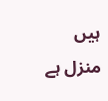ہیں
منزل ہے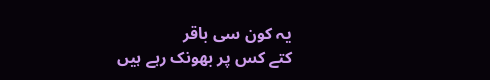یہ کون سی باقر
کتے کس پر بھونک رہے ہیں